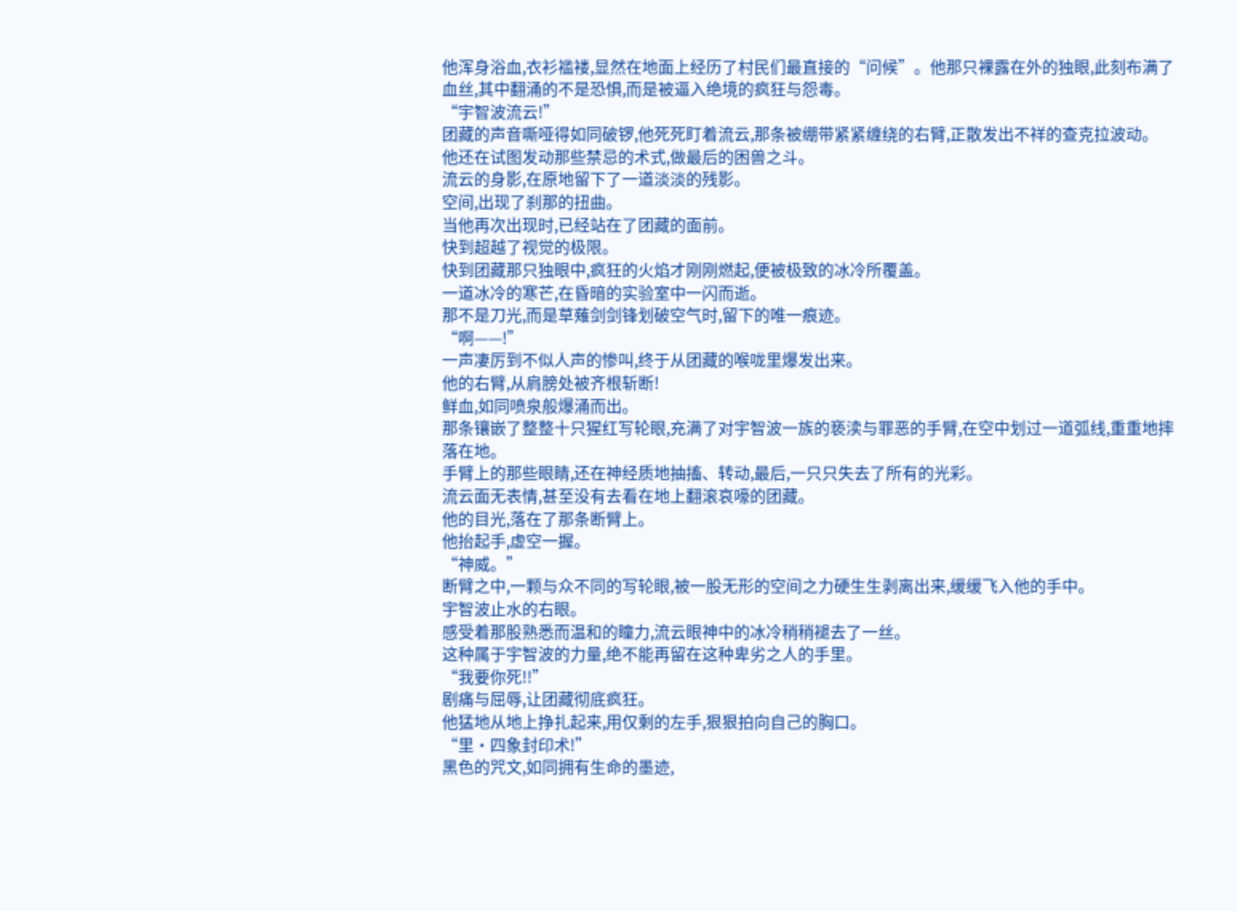他浑身浴血,衣衫褴褛,显然在地面上经历了村民们最直接的“问候”。他那只裸露在外的独眼,此刻布满了血丝,其中翻涌的不是恐惧,而是被逼入绝境的疯狂与怨毒。
“宇智波流云!”
团藏的声音嘶哑得如同破锣,他死死盯着流云,那条被绷带紧紧缠绕的右臂,正散发出不祥的查克拉波动。
他还在试图发动那些禁忌的术式,做最后的困兽之斗。
流云的身影,在原地留下了一道淡淡的残影。
空间,出现了刹那的扭曲。
当他再次出现时,已经站在了团藏的面前。
快到超越了视觉的极限。
快到团藏那只独眼中,疯狂的火焰才刚刚燃起,便被极致的冰冷所覆盖。
一道冰冷的寒芒,在昏暗的实验室中一闪而逝。
那不是刀光,而是草薙剑剑锋划破空气时,留下的唯一痕迹。
“啊——!”
一声凄厉到不似人声的惨叫,终于从团藏的喉咙里爆发出来。
他的右臂,从肩膀处被齐根斩断!
鲜血,如同喷泉般爆涌而出。
那条镶嵌了整整十只猩红写轮眼,充满了对宇智波一族的亵渎与罪恶的手臂,在空中划过一道弧线,重重地摔落在地。
手臂上的那些眼睛,还在神经质地抽搐、转动,最后,一只只失去了所有的光彩。
流云面无表情,甚至没有去看在地上翻滚哀嚎的团藏。
他的目光,落在了那条断臂上。
他抬起手,虚空一握。
“神威。”
断臂之中,一颗与众不同的写轮眼,被一股无形的空间之力硬生生剥离出来,缓缓飞入他的手中。
宇智波止水的右眼。
感受着那股熟悉而温和的瞳力,流云眼神中的冰冷稍稍褪去了一丝。
这种属于宇智波的力量,绝不能再留在这种卑劣之人的手里。
“我要你死!!”
剧痛与屈辱,让团藏彻底疯狂。
他猛地从地上挣扎起来,用仅剩的左手,狠狠拍向自己的胸口。
“里·四象封印术!”
黑色的咒文,如同拥有生命的墨迹,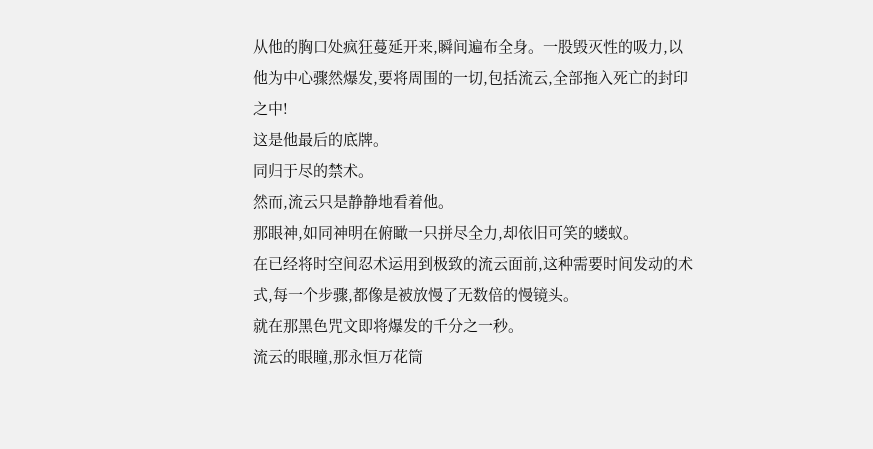从他的胸口处疯狂蔓延开来,瞬间遍布全身。一股毁灭性的吸力,以他为中心骤然爆发,要将周围的一切,包括流云,全部拖入死亡的封印之中!
这是他最后的底牌。
同归于尽的禁术。
然而,流云只是静静地看着他。
那眼神,如同神明在俯瞰一只拼尽全力,却依旧可笑的蝼蚁。
在已经将时空间忍术运用到极致的流云面前,这种需要时间发动的术式,每一个步骤,都像是被放慢了无数倍的慢镜头。
就在那黑色咒文即将爆发的千分之一秒。
流云的眼瞳,那永恒万花筒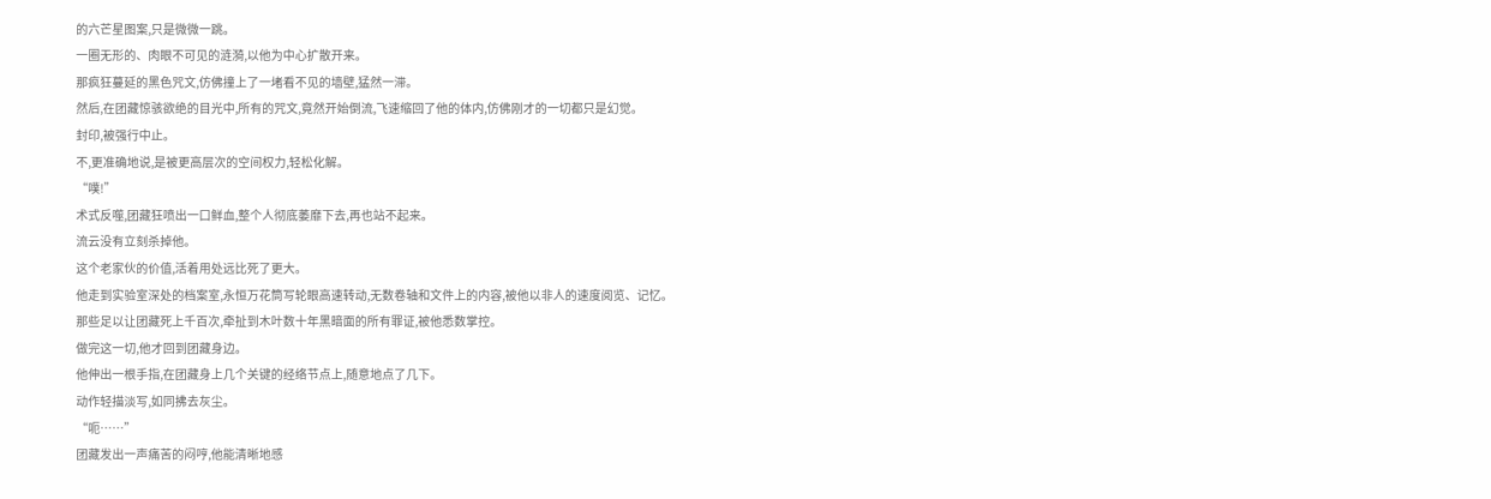的六芒星图案,只是微微一跳。
一圈无形的、肉眼不可见的涟漪,以他为中心扩散开来。
那疯狂蔓延的黑色咒文,仿佛撞上了一堵看不见的墙壁,猛然一滞。
然后,在团藏惊骇欲绝的目光中,所有的咒文,竟然开始倒流,飞速缩回了他的体内,仿佛刚才的一切都只是幻觉。
封印,被强行中止。
不,更准确地说,是被更高层次的空间权力,轻松化解。
“噗!”
术式反噬,团藏狂喷出一口鲜血,整个人彻底萎靡下去,再也站不起来。
流云没有立刻杀掉他。
这个老家伙的价值,活着用处远比死了更大。
他走到实验室深处的档案室,永恒万花筒写轮眼高速转动,无数卷轴和文件上的内容,被他以非人的速度阅览、记忆。
那些足以让团藏死上千百次,牵扯到木叶数十年黑暗面的所有罪证,被他悉数掌控。
做完这一切,他才回到团藏身边。
他伸出一根手指,在团藏身上几个关键的经络节点上,随意地点了几下。
动作轻描淡写,如同拂去灰尘。
“呃……”
团藏发出一声痛苦的闷哼,他能清晰地感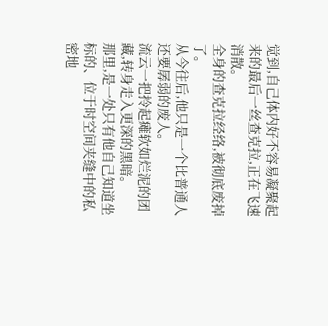觉到,自己体内好不容易凝聚起来的最后一丝查克拉,正在飞速消散。
全身的查克拉经络,被彻底废掉了。
从今往后,他只是一个比普通人还要孱弱的废人。
流云一把拎起瘫软如烂泥的团藏,转身走入更深的黑暗。
那里,是一处只有他自己知道坐标的、位于时空间夹缝中的私密地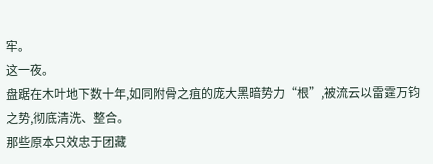牢。
这一夜。
盘踞在木叶地下数十年,如同附骨之疽的庞大黑暗势力“根”,被流云以雷霆万钧之势,彻底清洗、整合。
那些原本只效忠于团藏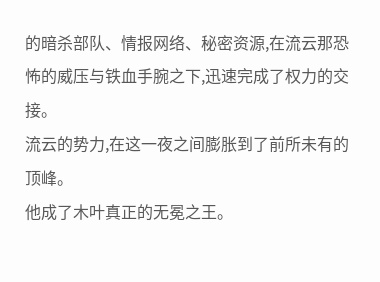的暗杀部队、情报网络、秘密资源,在流云那恐怖的威压与铁血手腕之下,迅速完成了权力的交接。
流云的势力,在这一夜之间膨胀到了前所未有的顶峰。
他成了木叶真正的无冕之王。